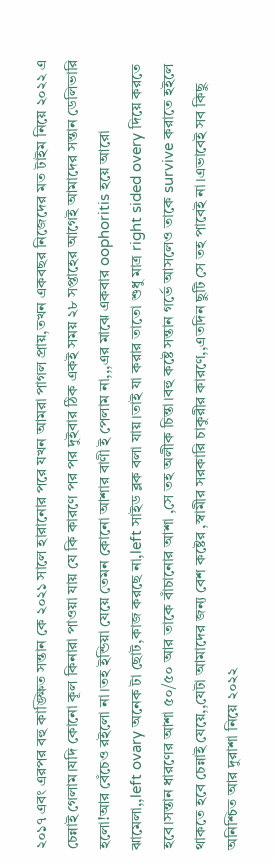২০১৭ এবং এরপর বহু কাঙ্ক্ষিত সন্তান কে ২০২১ সালে হারানোর পরে যখন আমরা পাগল প্রায়,তখন একবছর নিজেদের মত টাইম নিয়ে ২০২২ এ চেন্নাই গেলাম।যদি কোনো কূল কিনারা পাওয়া যায় যে কি কারণে পর পর দুইবার ঠিক একই সময় ২৮ সপ্তাহের আগেই আমাদের সন্তান ডেলিভারি হলো!আর বেঁচেও রইলো না।তহ ইন্ডিয়া যেয়ে তেমন কোনো আশার বাণী ই পেলাম না,,,এর মাঝে একবার oophoritis হয়ে আরো ঝামেলা,,left ovary অনেক টা ছোট,কাজ করছে না,left সাইড ব্লক বলা যায়।তাই যা করার তাতো শুধু মাত্র right sided overy দিয়ে করতে হবে।সন্তান ধারণের আশা ৫০/৫০ আর তাকে বাঁচানোর আশা ,সে তহ অলীক চিন্তা।বহু কষ্টে সন্তান গর্ভে আসলেও তাকে survive করাতে হইলে থাকতে হবে চেন্নাই যেয়ে,,যেটা আমাদের জন্য বেশ কষ্টের ,স্বামীর সরকারি চাকুরীর কারণে,,এতদিন ছুটি সে তহ পাবেই না।এভাবেই সব কিছু অনিশ্চিত আর দুরাশা নিয়ে ২০২২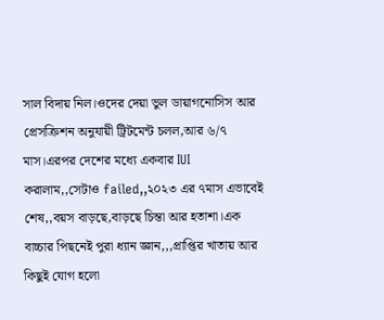সাল বিদায় নিল।ওদের দেয়া ভুল ডায়াগনোসিস আর প্রেসক্রিশন অনুযায়ী ট্রিটমেন্ট চলল,আর ৬/৭ মাস।এরপর দেশের মধ্যে একবার IUI করালাম,,সেটাও failed,,২০২৩ এর ৭মাস এভাবেই শেষ,,বয়স বাড়ছে,বাড়ছে চিন্তা আর হতাশা।এক বাচ্চার পিছনেই পুরা ধ্যান জ্ঞান,,,প্রাপ্তির খাতায় আর কিছুই যোগ হলো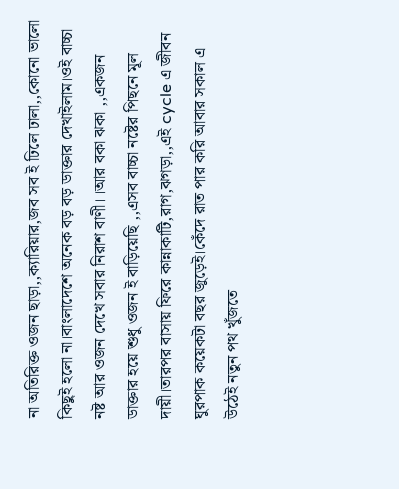না অতিরিক্ত ওজন ছাড়া,,ক্যারিয়ার,জব সব ই ঢিলে ঢালা,,কোনো ভালো কিছুই হলো না।বাংলাদেশে অনেক বড় বড় ডাক্তার দেখাইলাম।ওই বাচ্চা নষ্ট আর ওজন দেখে সবার নিরাশ বাণী।।আর বকা ঝকা ,,একজন ডাক্তার হয়ে শুধু ওজন ই বাড়িয়েছি ,,এসব বাচ্চা নষ্টের পিছনে মূল দায়ী।তারপর বাসায় ফিরে কান্নাকাটি,রাগ,ঝগড়া,,এই cycle এ জীবন ঘুরপাক কয়েকটা বছর জুড়েই।কেঁদে রাত পার করি আবার সকাল এ উঠেই নতুন পথ খুঁজতে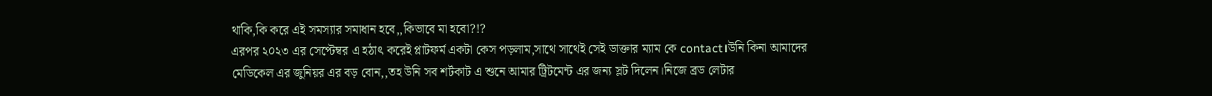থাকি,কি করে এই সমস্যার সমাধান হবে,,কিভাবে মা হবো?!?
এরপর ২০২৩ এর সেপ্টেম্বর এ হঠাৎ করেই প্লাটফর্ম একটা কেস পড়লাম,সাথে সাথেই সেই ডাক্তার ম্যাম কে contact।উনি কিনা আমাদের মেডিকেল এর জুনিয়র এর বড় বোন,,তহ উনি সব শর্টকাট এ শুনে আমার ট্রিটমেন্ট এর জন্য স্লট দিলেন।নিজে ব্রড লেটার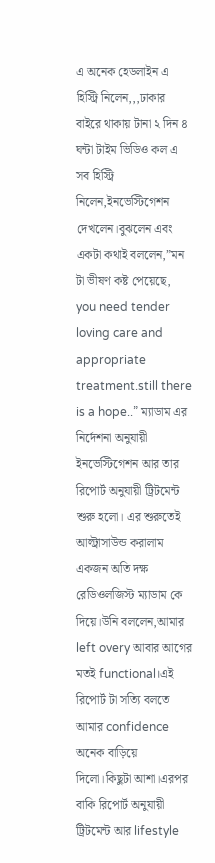এ অনেক হেডলাইন এ হিস্ট্রি নিলেন,,,ঢাকার বাইরে থাকায় টানা ২ দিন ৪ ঘন্টা টাইম ভিডিও কল এ সব হিস্ট্রি নিলেন,ইনভেস্টিগেশন দেখলেন।বুঝলেন এবং একটা কথাই বললেন,”মন টা ভীষণ কষ্ট পেয়েছে, you need tender loving care and appropriate treatment.still there is a hope..” ম্যাডাম এর নির্দেশনা অনুযায়ী ইনভেস্টিগেশন আর তার রিপোর্ট অনুযায়ী ট্রিটমেন্ট শুরু হলো। এর শুরুতেই আল্ট্রাসাউন্ড করালাম একজন অতি দক্ষ রেডিওলজিস্ট ম্যাডাম কে দিয়ে।উনি বললেন,আমার left overy আবার আগের মতই functional।এই রিপোর্ট টা সত্যি বলতে আমার confidence অনেক বাড়িয়ে দিলো।কিছুটা আশা।এরপর বাকি রিপোর্ট অনুযায়ী ট্রিটমেন্ট আর lifestyle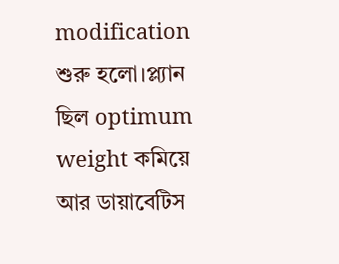modification শুরু হলো।প্ল্যান ছিল optimum weight কমিয়ে আর ডায়াবেটিস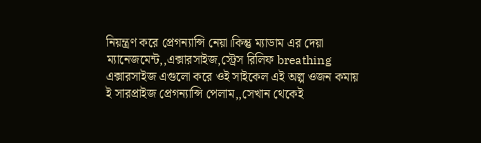নিয়ন্ত্রণ করে প্রেগন্যান্সি নেয়া।কিন্তু ম্যাডাম এর দেয়া ম্যানেজমেন্ট,,এক্সারসাইজ,স্ট্রেস রিলিফ breathing এক্সারসাইজ এগুলো করে ওই সাইকেল এই অল্প ওজন কমায় ই সারপ্রাইজ প্রেগন্যান্সি পেলাম,,সেখান থেকেই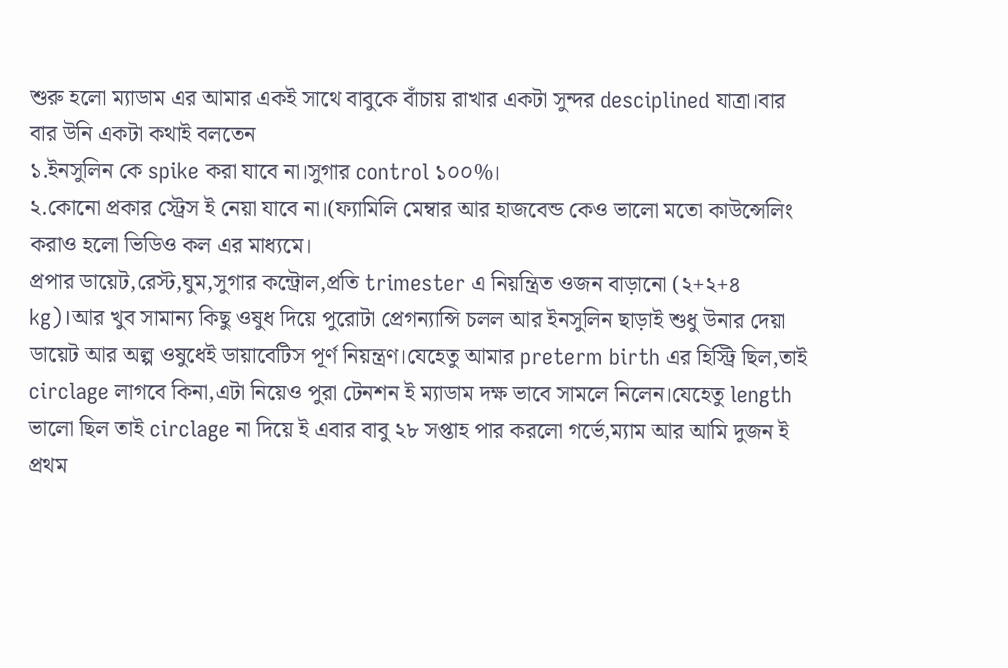শুরু হলো ম্যাডাম এর আমার একই সাথে বাবুকে বাঁচায় রাখার একটা সুন্দর desciplined যাত্রা।বার বার উনি একটা কথাই বলতেন
১.ইনসুলিন কে spike করা যাবে না।সুগার control ১০০%।
২.কোনো প্রকার স্ট্রেস ই নেয়া যাবে না।(ফ্যামিলি মেম্বার আর হাজবেন্ড কেও ভালো মতো কাউন্সেলিং করাও হলো ভিডিও কল এর মাধ্যমে।
প্রপার ডায়েট,রেস্ট,ঘুম,সুগার কন্ট্রোল,প্রতি trimester এ নিয়ন্ত্রিত ওজন বাড়ানো (২+২+৪ kg)।আর খুব সামান্য কিছু ওষুধ দিয়ে পুরোটা প্রেগন্যান্সি চলল আর ইনসুলিন ছাড়াই শুধু উনার দেয়া ডায়েট আর অল্প ওষুধেই ডায়াবেটিস পূর্ণ নিয়ন্ত্রণ।যেহেতু আমার preterm birth এর হিস্ট্রি ছিল,তাই circlage লাগবে কিনা,এটা নিয়েও পুরা টেনশন ই ম্যাডাম দক্ষ ভাবে সামলে নিলেন।যেহেতু length ভালো ছিল তাই circlage না দিয়ে ই এবার বাবু ২৮ সপ্তাহ পার করলো গর্ভে,ম্যাম আর আমি দুজন ই প্রথম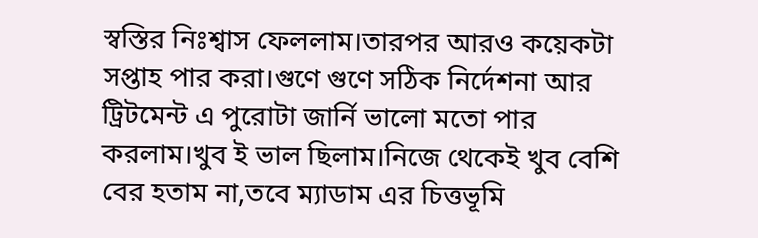স্বস্তির নিঃশ্বাস ফেললাম।তারপর আরও কয়েকটা সপ্তাহ পার করা।গুণে গুণে সঠিক নির্দেশনা আর ট্রিটমেন্ট এ পুরোটা জার্নি ভালো মতো পার করলাম।খুব ই ভাল ছিলাম।নিজে থেকেই খুব বেশি বের হতাম না,তবে ম্যাডাম এর চিত্তভূমি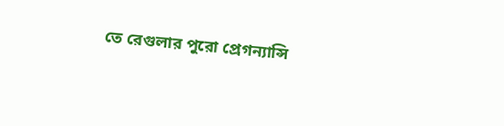তে রেগুলার পুরো প্রেগন্যান্সি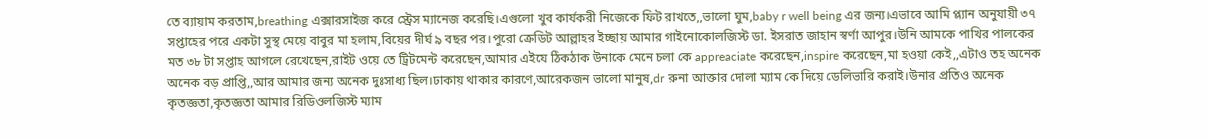তে ব্যায়াম করতাম,breathing এক্সারসাইজ করে স্ট্রেস ম্যানেজ করেছি।এগুলো খুব কার্যকরী নিজেকে ফিট রাখতে,,ভালো ঘুম,baby r well being এর জন্য।এভাবে আমি প্ল্যান অনুযায়ী ৩৭ সপ্তাহের পরে একটা সুস্থ মেয়ে বাবুর মা হলাম,বিয়ের দীর্ঘ ৯ বছর পর।পুরো ক্রেডিট আল্লাহর ইচ্ছায় আমার গাইনোকোলজিস্ট ডা. ইসরাত জাহান স্বর্ণা আপুর।উনি আমকে পাখির পালকের মত ৩৮ টা সপ্তাহ আগলে রেখেছেন,রাইট ওয়ে তে ট্রিটমেন্ট করেছেন,আমার এইযে ঠিকঠাক উনাকে মেনে চলা কে appreaciate করেছেন,inspire করেছেন,মা হওয়া কেই,,এটাও তহ অনেক অনেক বড় প্রাপ্তি,,আর আমার জন্য অনেক দুঃসাধ্য ছিল।ঢাকায় থাকার কারণে,আরেকজন ভালো মানুষ,dr রুনা আক্তার দোলা ম্যাম কে দিয়ে ডেলিভারি করাই।উনার প্রতিও অনেক কৃতজ্ঞতা,কৃতজ্ঞতা আমার রিডিওলজিস্ট ম্যাম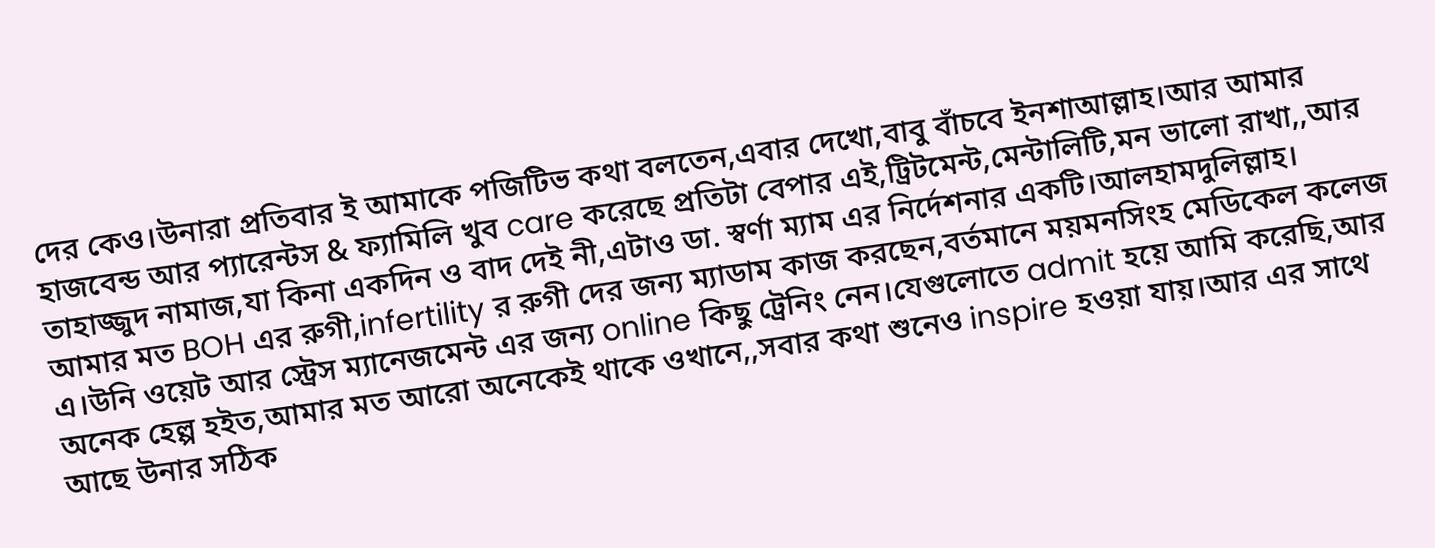দের কেও।উনারা প্রতিবার ই আমাকে পজিটিভ কথা বলতেন,এবার দেখো,বাবু বাঁচবে ইনশাআল্লাহ।আর আমার হাজবেন্ড আর প্যারেন্টস & ফ্যামিলি খুব care করেছে প্রতিটা বেপার এই,ট্রিটমেন্ট,মেন্টালিটি,মন ভালো রাখা,,আর তাহাজ্জুদ নামাজ,যা কিনা একদিন ও বাদ দেই নী,এটাও ডা. স্বর্ণা ম্যাম এর নির্দেশনার একটি।আলহামদুলিল্লাহ।
আমার মত BOH এর রুগী,infertility র রুগী দের জন্য ম্যাডাম কাজ করছেন,বর্তমানে ময়মনসিংহ মেডিকেল কলেজ এ।উনি ওয়েট আর স্ট্রেস ম্যানেজমেন্ট এর জন্য online কিছু ট্রেনিং নেন।যেগুলোতে admit হয়ে আমি করেছি,আর অনেক হেল্প হইত,আমার মত আরো অনেকেই থাকে ওখানে,,সবার কথা শুনেও inspire হওয়া যায়।আর এর সাথে আছে উনার সঠিক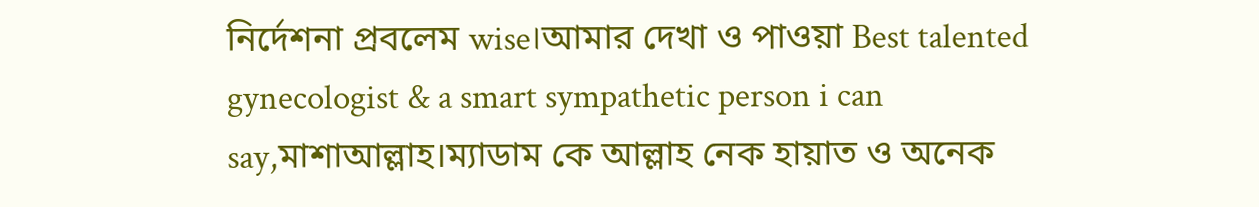নির্দেশনা প্রবলেম wise।আমার দেখা ও পাওয়া Best talented gynecologist & a smart sympathetic person i can say,মাশাআল্লাহ।ম্যাডাম কে আল্লাহ নেক হায়াত ও অনেক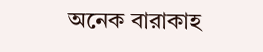অনেক বারাকাহ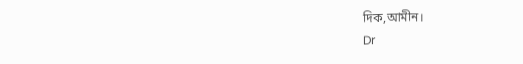দিক,আমীন।
Dr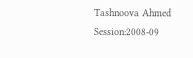Tashnoova Ahmed
Session:2008-09